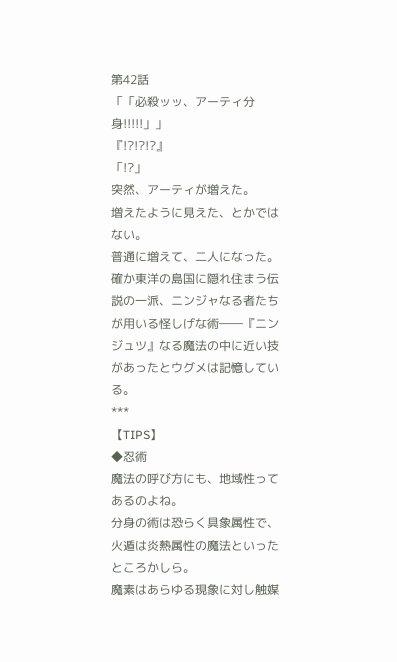第42話
「「必殺ッッ、アーティ分身!!!!!」」
『!?!?!?』
「!?」
突然、アーティが増えた。
増えたように見えた、とかではない。
普通に増えて、二人になった。
確か東洋の島国に隠れ住まう伝説の一派、ニンジャなる者たちが用いる怪しげな術――『ニンジュツ』なる魔法の中に近い技があったとウグメは記憶している。
***
【TIPS】
◆忍術
魔法の呼び方にも、地域性ってあるのよね。
分身の術は恐らく具象属性で、火遁は炎熱属性の魔法といったところかしら。
魔素はあらゆる現象に対し触媒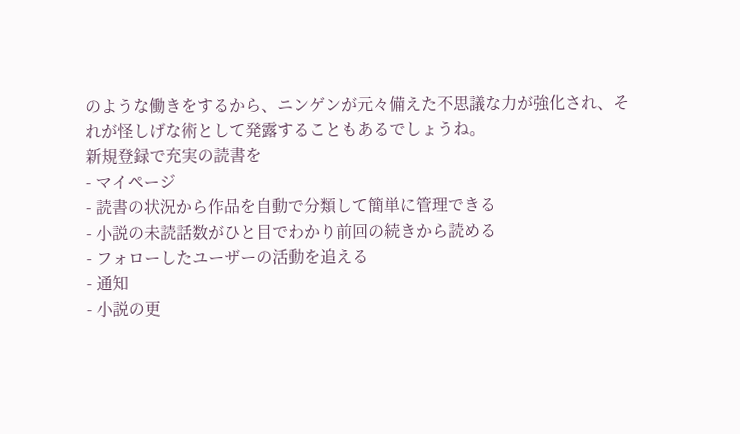のような働きをするから、ニンゲンが元々備えた不思議な力が強化され、それが怪しげな術として発露することもあるでしょうね。
新規登録で充実の読書を
- マイページ
- 読書の状況から作品を自動で分類して簡単に管理できる
- 小説の未読話数がひと目でわかり前回の続きから読める
- フォローしたユーザーの活動を追える
- 通知
- 小説の更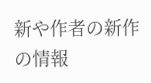新や作者の新作の情報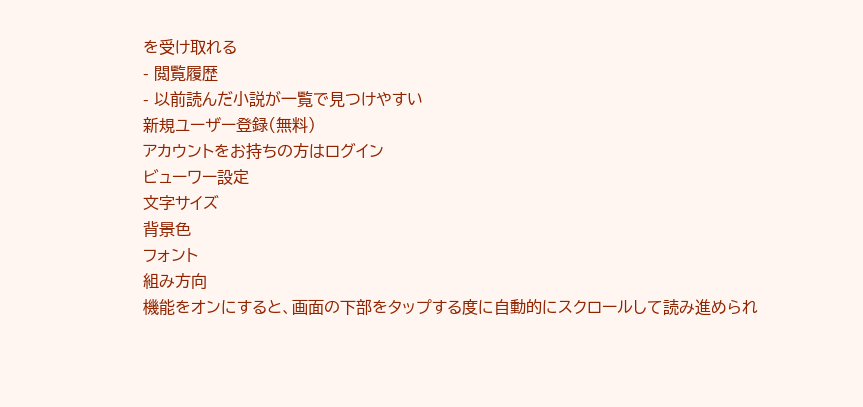を受け取れる
- 閲覧履歴
- 以前読んだ小説が一覧で見つけやすい
新規ユーザー登録(無料)
アカウントをお持ちの方はログイン
ビューワー設定
文字サイズ
背景色
フォント
組み方向
機能をオンにすると、画面の下部をタップする度に自動的にスクロールして読み進められ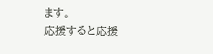ます。
応援すると応援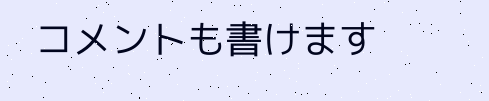コメントも書けます